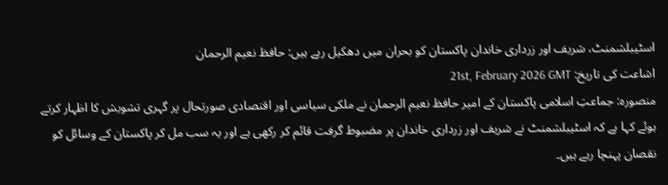اسٹیبلشمنٹ، شریف اور زرداری خاندان پاکستان کو بحران میں دھکیل رہے ہیں: حافظ نعیم الرحمان
اشاعت کی تاریخ: 21st, February 2026 GMT
منصورہ: جماعتِ اسلامی پاکستان کے امیر حافظ نعیم الرحمان نے ملکی سیاسی اور اقتصادی صورتحال پر گہری تشویش کا اظہار کرتے ہوئے کہا ہے کہ اسٹیبلشمنٹ نے شریف اور زرداری خاندان پر مضبوط گرفت قائم کر رکھی ہے اور یہ سب مل کر پاکستان کے وسائل کو نقصان پہنچا رہے ہیں۔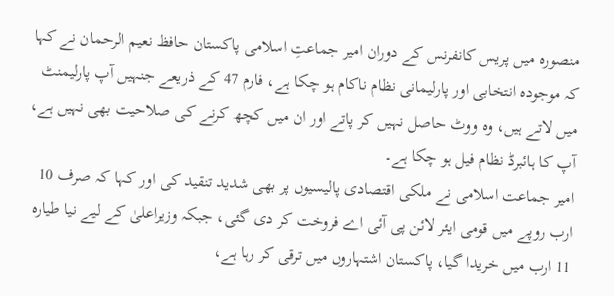منصورہ میں پریس کانفرنس کے دوران امیر جماعتِ اسلامی پاکستان حافظ نعیم الرحمان نے کہا کہ موجودہ انتخابی اور پارلیمانی نظام ناکام ہو چکا ہے، فارم 47 کے ذریعے جنہیں آپ پارلیمنٹ میں لاتے ہیں، وہ ووٹ حاصل نہیں کر پاتے اور ان میں کچھ کرنے کی صلاحیت بھی نہیں ہے، آپ کا ہائبرڈ نظام فیل ہو چکا ہے۔
امیر جماعت اسلامی نے ملکی اقتصادی پالیسیوں پر بھی شدید تنقید کی اور کہا کہ صرف 10 ارب روپے میں قومی ایئر لائن پی آئی اے فروخت کر دی گئی، جبکہ وزیراعلیٰ کے لیے نیا طیارہ 11 ارب میں خریدا گیا، پاکستان اشتہاروں میں ترقی کر رہا ہے،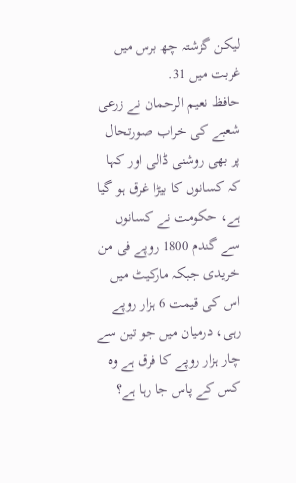لیکن گزشتہ چھ برس میں غربت میں 31.
حافظ نعیم الرحمان نے زرعی شعبے کی خراب صورتحال پر بھی روشنی ڈالی اور کہا کہ کسانوں کا بیڑا غرق ہو گیا ہے، حکومت نے کسانوں سے گندم 1800 روپے فی من خریدی جبکہ مارکیٹ میں اس کی قیمت 6 ہزار روپے رہی، درمیان میں جو تین سے چار ہزار روپے کا فرق ہے وہ کس کے پاس جا رہا ہے؟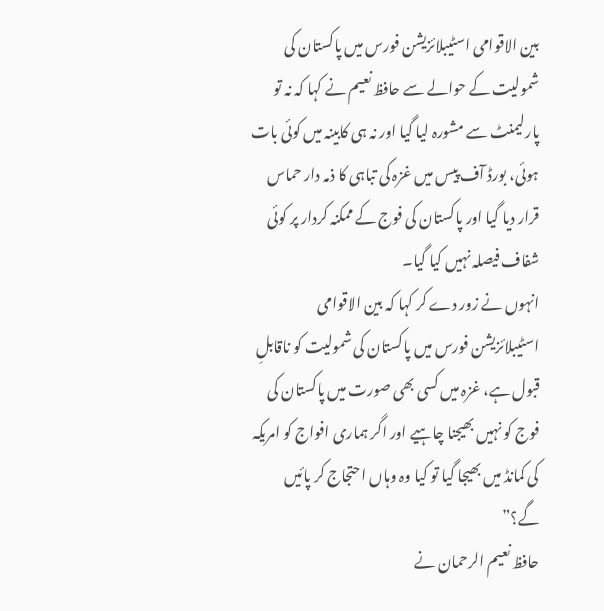بین الاقوامی اسٹیبلائزیشن فورس میں پاکستان کی شمولیت کے حوالے سے حافظ نعیم نے کہا کہ نہ تو پارلیمنٹ سے مشورہ لیا گیا اور نہ ہی کابینہ میں کوئی بات ہوئی، بورڈ آف پیس میں غزہ کی تباہی کا ذمہ دار حماس قرار دیا گیا اور پاکستان کی فوج کے ممکنہ کردار پر کوئی شفاف فیصلہ نہیں کیا گیا۔
انہوں نے زور دے کر کہا کہ بین الاقوامی اسٹیبلائزیشن فورس میں پاکستان کی شمولیت کو ناقابلِ قبول ہے، غزہ میں کسی بھی صورت میں پاکستان کی فوج کو نہیں بھیجنا چاہیے اور اگر ہماری افواج کو امریکہ کی کمانڈ میں بھیجا گیا تو کیا وہ وہاں احتجاج کر پائیں گے؟”
حافظ نعیم الرحمان نے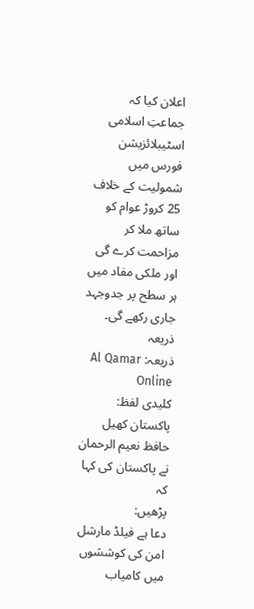اعلان کیا کہ جماعتِ اسلامی اسٹیبلائزیشن فورس میں شمولیت کے خلاف 25 کروڑ عوام کو ساتھ ملا کر مزاحمت کرے گی اور ملکی مفاد میں ہر سطح پر جدوجہد جاری رکھے گی۔
ذریعہ
ذریعہ: Al Qamar Online
کلیدی لفظ: پاکستان کھیل حافظ نعیم الرحمان نے پاکستان کی کہا کہ
پڑھیں:
دعا ہے فیلڈ مارشل امن کی کوششوں میں کامیاب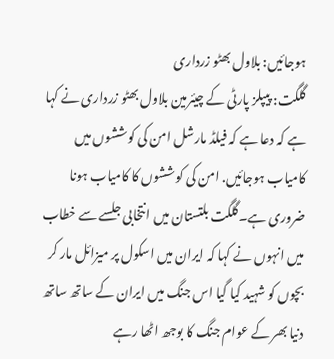ہوجائیں: بلاول بھٹو زرداری
گلگت: پیپلز پارٹی کے چیئرمین بلاول بھٹو زرداری نے کہا ہے کہ دعا ہے کہ فیلڈ مارشل امن کی کوششوں میں کامیاب ہوجائیں. امن کی کوششوں کا کامیاب ہونا ضروری ہے۔گلگت بلتستان میں انتخابی جلسے سے خطاب میں انہوں نے کہا کہ ایران میں اسکول پر میزائل مار کر بچوں کو شہید کیا گیا اس جنگ میں ایران کے ساتھ ساتھ دنیا بھر کے عوام جنگ کا بوجھ اٹھا رہے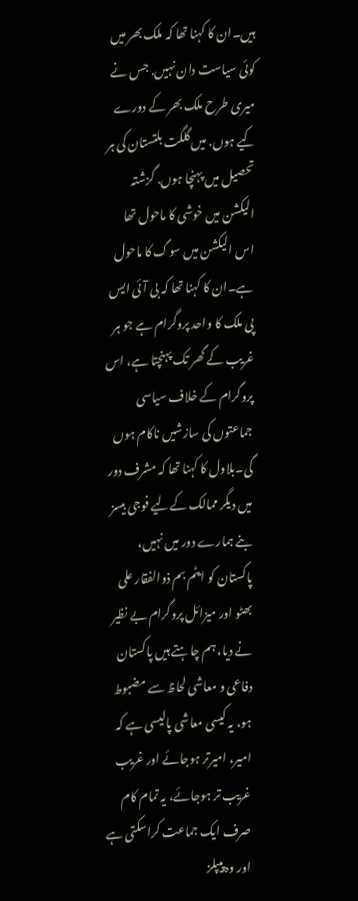ہیں۔ان کا کہنا تھا کہ ملک بھر میں کوئی سیاست دان نہیں. جس نے میری طرح ملک بھر کے دورے کیے ہوں. میں گلگت بلتستان کی ہر تحصیل میں پہنچا ہوں. گزشتہ الیکشن میں خوشی کا ماحول تھا اس الیکشن میں سوگ کا ماحول ہے۔ان کا کہنا تھا کہ بی آئی ایس پی ملک کا واحد پروگرام ہے جو ہر غریب کے گھر تک پہنچتا ہے، اس پروگرام کے خلاف سیاسی جماعتوں کی سازشیں ناکام ہوں گی۔بلاول کا کہنا تھا کہ مشرف دور میں دیگر ممالک کےلیے فوجی بیسز بنے ہمارے دور میں نہیں، پاکستان کو ایٹم بم ذوالفقار علی بھٹو اور میزائل پروگرام بے نظیر نے دیا، ہم چاہتے ہیں پاکستان دفاعی و معاشی لحاظ سے مضبوط ہو، یہ کیسی معاشی پالیسی ہے کہ امیر، امیرتر ہوجائے اور غریب غریب تر ہوجائے، یہ تمام کام صرف ایک جماعت کراسکتی ہے اور وہ پیپلز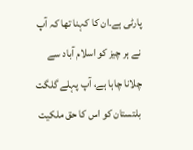پارٹی ہے۔ان کا کہنا تھا کہ آپ نے ہر چیز کو اسلام آباد سے چلانا چاہا ہے، آپ پہلے گلگت بلتستان کو اس کا حق ملکیت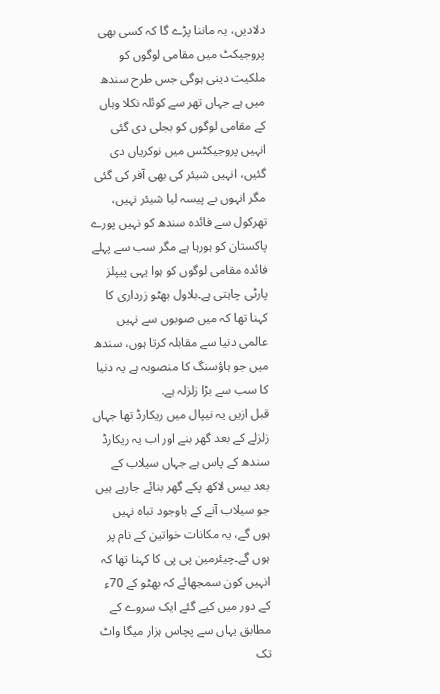دلادیں، یہ ماننا پڑے گا کہ کسی بھی پروجیکٹ میں مقامی لوگوں کو ملکیت دینی ہوگی جس طرح سندھ میں ہے جہاں تھر سے کوئلہ نکلا وہاں کے مقامی لوگوں کو بجلی دی گئی انہیں پروجیکٹس میں نوکریاں دی گئیں، انہیں شیئر کی بھی آفر کی گئی مگر انہوں ںے پیسہ لیا شیئر نہیں، تھرکول سے فائدہ سندھ کو نہیں پورے پاکستان کو ہورہا ہے مگر سب سے پہلے فائدہ مقامی لوگوں کو ہوا یہی پیپلز پارٹی چاہتی ہے۔بلاول بھٹو زرداری کا کہنا تھا کہ میں صوبوں سے نہیں عالمی دنیا سے مقابلہ کرتا ہوں، سندھ میں جو ہاؤسنگ کا منصوبہ ہے یہ دنیا کا سب سے بڑا زلزلہ ہے.
قبل ازیں یہ نیپال میں ریکارڈ تھا جہاں زلزلے کے بعد گھر بنے اور اب یہ ریکارڈ سندھ کے پاس ہے جہاں سیلاب کے بعد بیس لاکھ پکے گھر بنائے جارہے ہیں جو سیلاب آنے کے باوجود تباہ نہیں ہوں گے، یہ مکانات خواتین کے نام پر ہوں گے۔چیئرمین پی پی کا کہنا تھا کہ انہیں کون سمجھائے کہ بھٹو کے 70ء کے دور میں کیے گئے ایک سروے کے مطابق یہاں سے پچاس ہزار میگا واٹ تک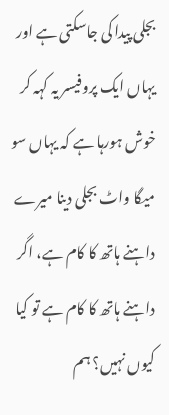بجلی پیدا کی جاسکتی ہے اور یہاں ایک پروفیسر یہ کہہ کر خوش ہورہا ہے کہ یہاں سو میگا واٹ بجلی دینا میرے داہنے ہاتھ کا کام ہے، اگر داہنے ہاتھ کا کام ہے تو کیا کیوں نہیں؟ ہم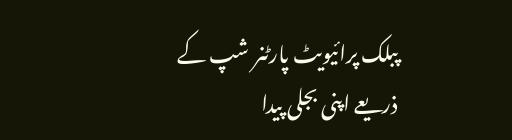پبلک پرائیویٹ پارٹنر شپ کے ذریعے اپنی بجلی پیدا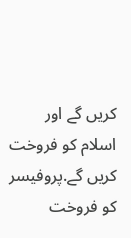کریں گے اور اسلام کو فروخت کریں گے.پروفیسر کو فروخت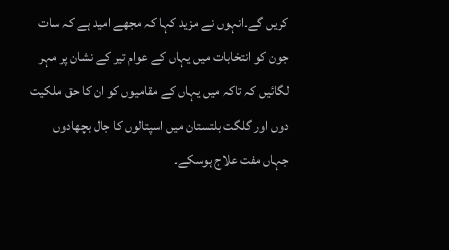کریں گے۔انہوں نے مزید کہا کہ مجھے امید ہے کہ سات جون کو انتخابات میں یہاں کے عوام تیر کے نشان پر مہر لگائیں کہ تاکہ میں یہاں کے مقامیوں کو ان کا حق ملکیت دوں اور گلگت بلتستان میں اسپتالوں کا جال بچھادوں جہاں مفت علاج ہوسکے۔